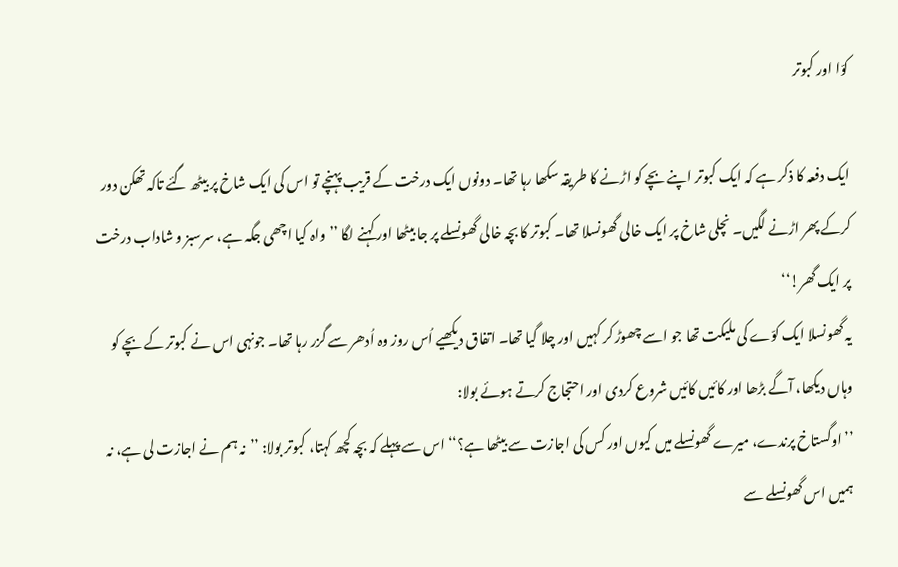کوّا اور کبوتر

ایک دفعہ کا ذکر ہے کہ ایک کبوتر اپنے بچے کو اڑنے کا طریقہ سکھا رہا تھا۔ دونوں ایک درخت کے قریب پہنچے تو اس کی ایک شاخ پر بیٹھ گئے تاکہ تھکن دور کرکے پھر اڑنے لگیں۔ نچلی شاخ پر ایک خالی گھونسلا تھا۔ کبوتر کا بچہ خالی گھونسلے پر جا بیٹھا اور کہنے لگا ’’واہ کیا اچھی جگہ ہے، سرسبز و شاداب درخت پر ایک گھر!‘‘
یہ گھونسلا ایک کوّے کی ملیکت تھا جو اسے چھوڑ کر کہیں اور چلا گیا تھا۔ اتفاق دیکھیے اُس روز وہ اُدھر سے گزر رہا تھا۔ جونہی اس نے کبوتر کے بچے کو وہاں دیکھا، آگے بڑھا اور کائیں کائیں شروع کردی اور احتجاج کرتے ہوئے بولا:
’’اوگستاخ پرندے، میرے گھونسلے میں کیوں اور کس کی اجازت سے بیٹھا ہے؟‘‘ اس سے پہلے کہ بچہ کچھ کہتا، کبوتر بولا: ’’نہ ہم نے اجازت لی ہے، نہ ہمیں اس گھونسلے سے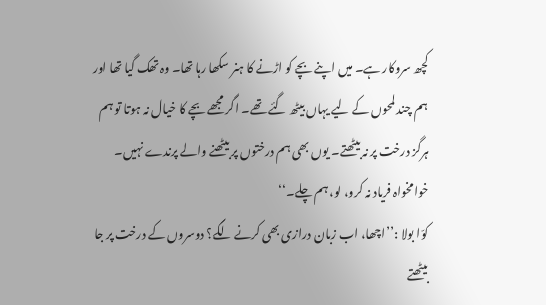کچھ سروکار ہے۔ میں اپنے بچے کو اڑنے کا ہنر سکھا رہا تھا۔ وہ تھک گیا تھا اور ہم چند لمحوں کے لیے یہاں بیٹھ گئے تھے۔ اگر مجھے بچے کا خیال نہ ہوتا تو ہم ہرگز درخت پر نہ بیٹھتے۔ یوں بھی ہم درختوں پر بیٹھنے والے پرندے نہیں۔ خوامخواہ فریاد نہ کرو، لو، ہم چلے۔‘‘
کوّا بولا :’’اچھا، اب زبان درازی بھی کرنے لگے؟ دوسروں کے درخت پر جا بیٹھتے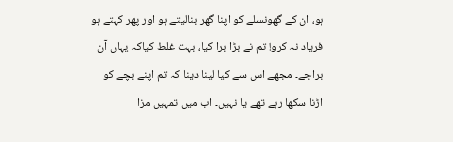ہو، ان کے گھونسلے کو اپنا گھر بنالیتے ہو اور پھر کہتے ہو فریاد نہ کرو! تم نے بڑا برا کیا، بہت غلط کیاکہ یہاں آن براجے۔ مجھے اس سے کیا لینا دینا کہ تم اپنے بچے کو اڑنا سکھا رہے تھے یا نہیں۔ اب میں تمہیں مزا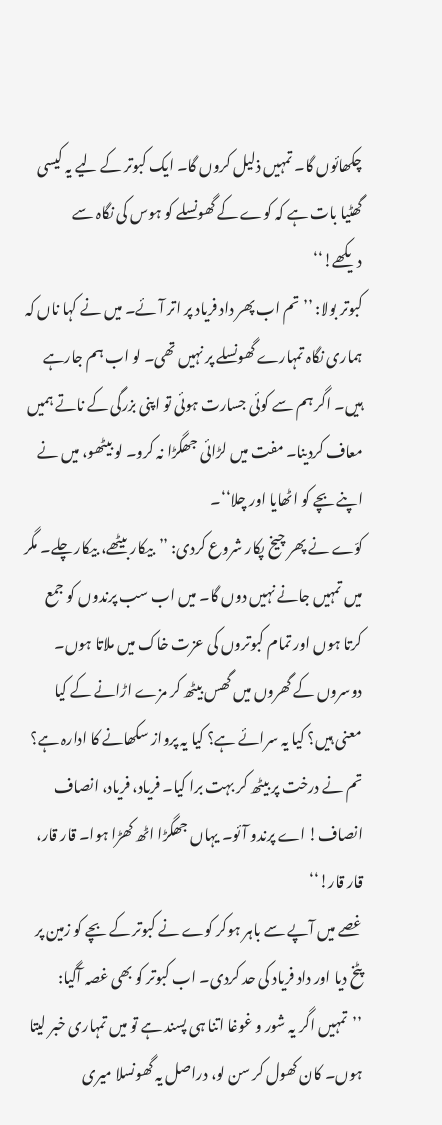چکھائوں گا۔ تمہیں ذلیل کروں گا۔ ایک کبوتر کے لیے یہ کیسی گھٹیا بات ہے کہ کوے کے گھونسلے کو ہوس کی نگاہ سے دیکھے!‘‘
کبوتر بولا: ’’تم اب پھر داد فریاد پر اتر آئے۔ میں نے کہا ناں کہ ہماری نگاہ تمہارے گھونسلے پر نہیں تھی۔ لو اب ہم جارہے ہیں۔ اگر ہم سے کوئی جسارت ہوئی تو اپنی بزرگی کے ناتے ہمیں معاف کردینا۔ مفت میں لڑائی جھگڑا نہ کرو۔ لو بیٹھو، میں نے اپنے بچے کو اٹھایا اور چلا‘‘۔
کوّے نے پھر چیخ پکار شروع کردی: ’’بیکار بیٹھے، بیکار چلے۔ مگر میں تمہیں جانے نہیں دوں گا۔ میں اب سب پرندوں کو جمع کرتا ہوں اور تمام کبوتروں کی عزت خاک میں ملاتا ہوں۔ دوسروں کے گھروں میں گھس بیٹھ کر مزے اڑانے کے کیا معنی ہیں؟ کیا یہ سرائے ہے؟ کیا یہ پرواز سکھانے کا ادارہ ہے؟ تم نے درخت پر بیٹھ کر بہت برا کیا۔ فریاد، فریاد، انصاف انصاف! اے پرندو آئو۔ یہاں جھگڑا اٹھ کھڑا ہوا۔ قار قار، قار قار!‘‘
غصے میں آپے سے باہر ہوکر کوے نے کبوتر کے بچے کو زمین پر پٹخ دیا اور داد فریاد کی حد کردی۔ اب کبوتر کو بھی غصہ آگیا: ’’تمہیں اگر یہ شور و غوغا اتنا ہی پسند ہے تو میں تمہاری خبر لیتا ہوں۔ کان کھول کر سن لو، دراصل یہ گھونسلا میری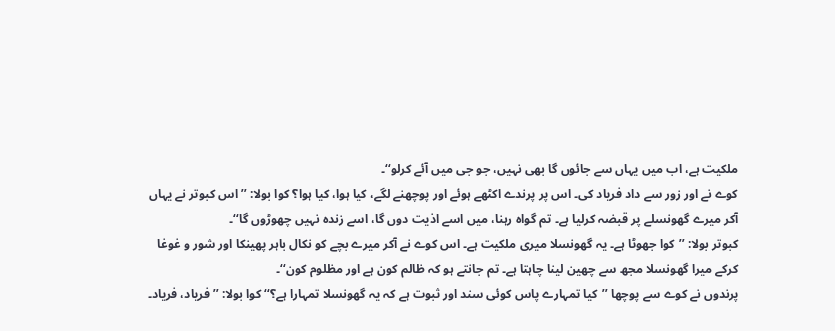ملکیت ہے، اب میں یہاں سے جائوں گا بھی نہیں، جو جی میں آئے کرلو‘‘۔
کوے نے اور زور سے داد فریاد کی۔ اس پر پرندے اکٹھے ہوئے اور پوچھنے لگے، کیا ہوا، کیا ہوا؟ کوا بولا: ’’اس کبوتر نے یہاں آکر میرے گھونسلے پر قبضہ کرلیا ہے۔ تم گواہ رہنا، میں اسے اذیت دوں گا، اسے زندہ نہیں چھوڑوں گا‘‘۔
کبوتر بولا: ’’کوا جھوٹا ہے۔ یہ گھونسلا میری ملکیت ہے۔ اس کوے نے آکر میرے بچے کو نکال باہر پھینکا اور شور و غوغا کرکے میرا گھونسلا مجھ سے چھین لینا چاہتا ہے۔ تم جانتے ہو کہ ظالم کون ہے اور مظلوم کون‘‘۔
پرندوں نے کوے سے پوچھا ’’کیا تمہارے پاس کوئی سند اور ثبوت ہے کہ یہ گھونسلا تمہارا ہے؟‘‘ کوا بولا: ’’فریاد، فریاد۔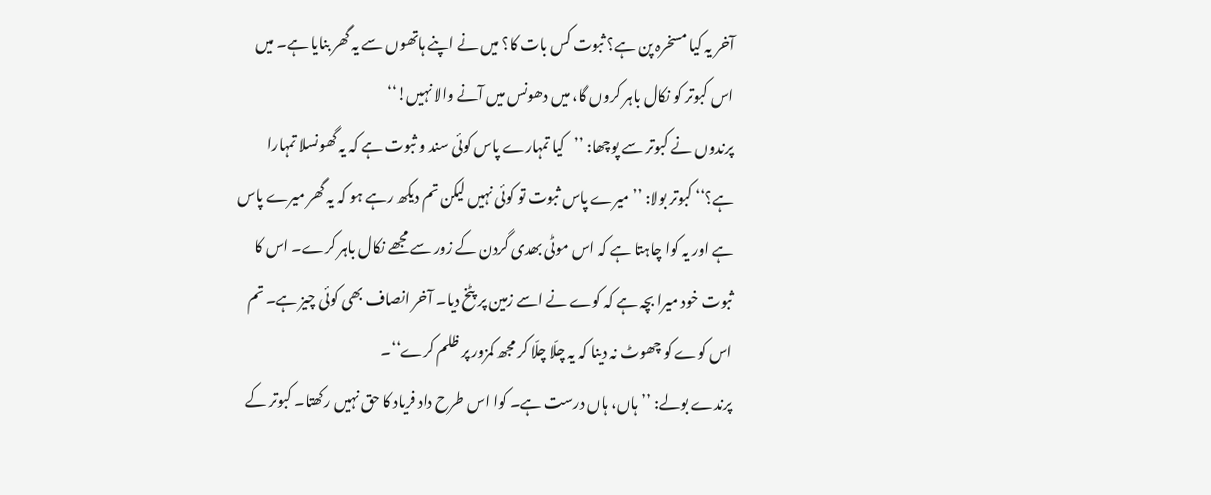آخر یہ کیا مسخرہ پن ہے؟ ثبوت کس بات کا؟ میں نے اپنے ہاتھوں سے یہ گھر بنایا ہے۔ میں اس کبوتر کو نکال باہر کروں گا، میں دھونس میں آنے والا نہیں!‘‘
پرندوں نے کبوتر سے پوچھا: ’’کیا تمہارے پاس کوئی سند و ثبوت ہے کہ یہ گھونسلا تمہارا ہے؟‘‘ کبوتر بولا: ’’میرے پاس ثبوت تو کوئی نہیں لیکن تم دیکھ رہے ہو کہ یہ گھر میرے پاس ہے اور یہ کوا چاہتا ہے کہ اس موٹی بھدی گردن کے زور سے مجھے نکال باہر کرے۔ اس کا ثبوت خود میرا بچہ ہے کہ کوے نے اسے زمین پر پٹخ دیا۔ آخر انصاف بھی کوئی چیز ہے۔ تم اس کوے کو چھوٹ نہ دینا کہ یہ چلّا چلّا کر مجھ کمزور پر ظلم کرے‘‘۔
پرندے بولے: ’’ہاں، ہاں درست ہے۔ کوا اس طرح داد فریاد کا حق نہیں رکھتا۔ کبوتر کے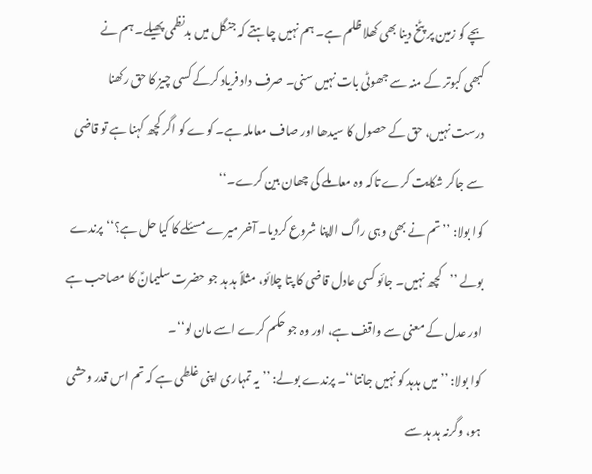بچے کو زمین پر پٹخ دینا بھی کھلا ظلم ہے۔ ہم نہیں چاہتے کہ جنگل میں بدنظمی پھیلے۔ ہم نے کبھی کبوتر کے منہ سے جھوٹی بات نہیں سنی۔ صرف داد فریاد کرکے کسی چیز کا حق رکھنا درست نہیں، حق کے حصول کا سیدھا اور صاف معاملہ ہے۔ کوے کو اگر کچھ کہنا ہے تو قاضی سے جاکر شکایت کرے تاکہ وہ معاملے کی چھان بین کرے۔‘‘
کوا بولا: ’’تم نے بھی وہی راگ الاپنا شروع کردیا۔ آخر میرے مسئلے کا کیا حل ہے؟‘‘ پرندے بولے ’’کچھ نہیں۔ جائو کسی عادل قاضی کا پتا چلائو، مثلاً ہد ہد جو حضرت سلیمانؑ کا مصاحب ہے اور عدل کے معنی سے واقف ہے، اور وہ جو حکم کرے اسے مان لو‘‘۔
کوا بولا: ’’میں ہدہد کو نہیں جانتا‘‘۔ پرندے بولے: ’’یہ تمہاری اپنی غلطی ہے کہ تم اس قدر وحشی ہو، وگرنہ ہد ہد سے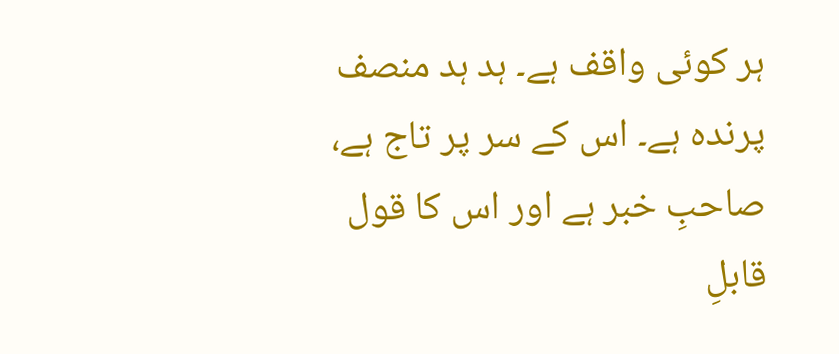ہر کوئی واقف ہے۔ ہد ہد منصف پرندہ ہے۔ اس کے سر پر تاج ہے، صاحبِ خبر ہے اور اس کا قول قابلِ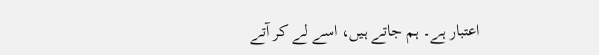اعتبار ہے۔ ہم جاتے ہیں، اسے لے کر آتے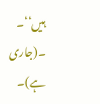ہیں‘‘۔
۔(جاری ہے)۔